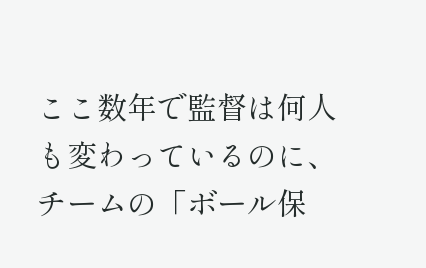ここ数年で監督は何人も変わっているのに、チームの「ボール保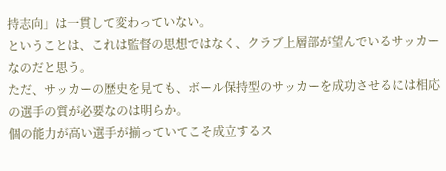持志向」は一貫して変わっていない。
ということは、これは監督の思想ではなく、クラブ上層部が望んでいるサッカーなのだと思う。
ただ、サッカーの歴史を見ても、ボール保持型のサッカーを成功させるには相応の選手の質が必要なのは明らか。
個の能力が高い選手が揃っていてこそ成立するス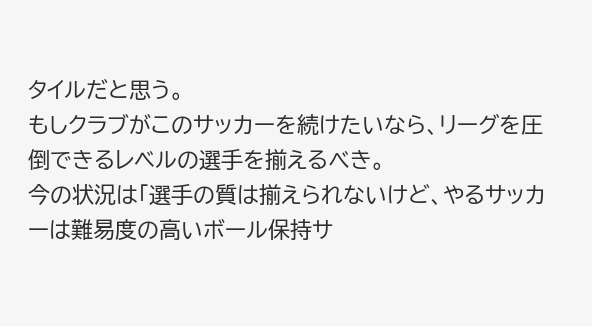タイルだと思う。
もしクラブがこのサッカーを続けたいなら、リーグを圧倒できるレベルの選手を揃えるべき。
今の状況は「選手の質は揃えられないけど、やるサッカーは難易度の高いボール保持サ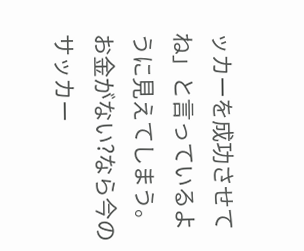ッカーを成功させてね」と言っているように見えてしまう。
お金がない?なら今のサッカー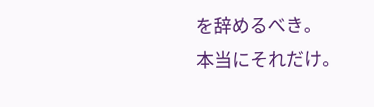を辞めるべき。
本当にそれだけ。